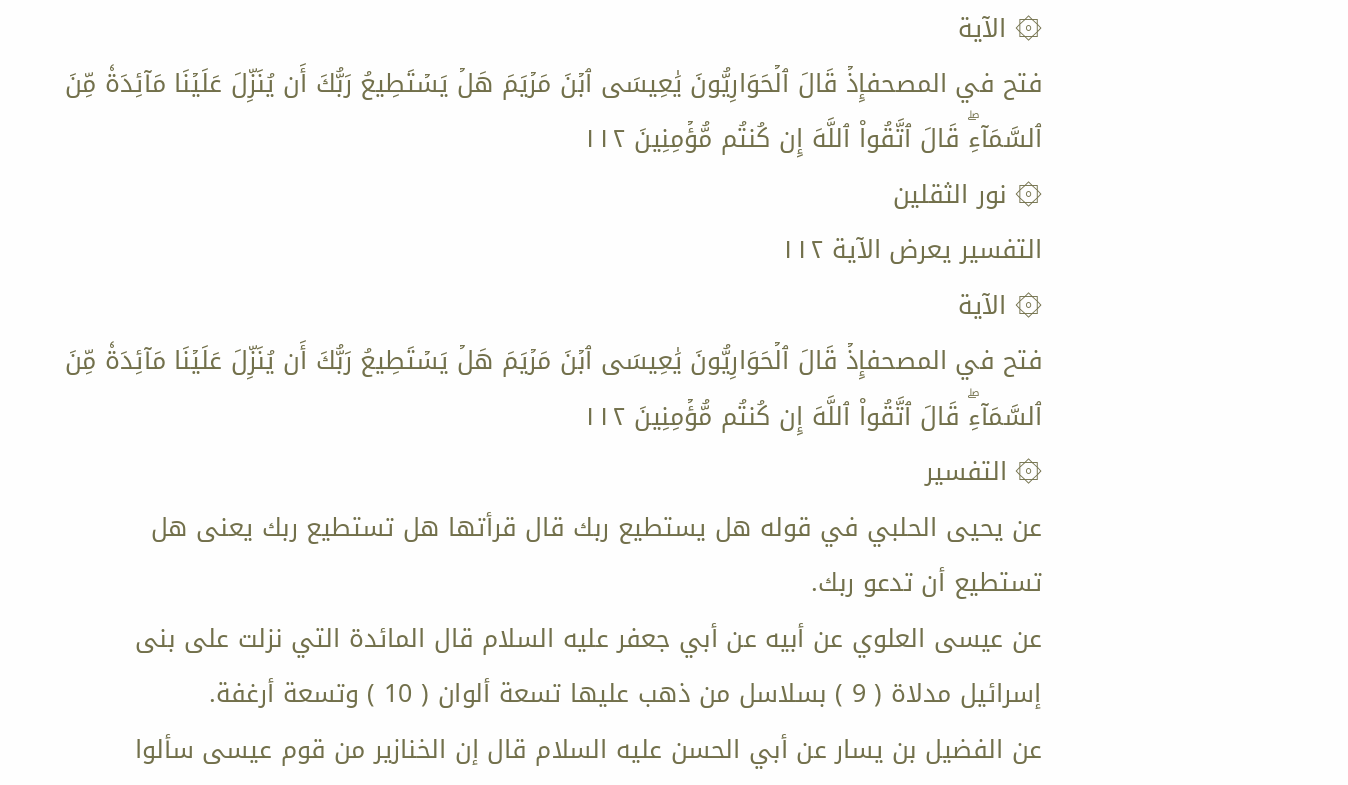۞ الآية
فتح في المصحفإِذۡ قَالَ ٱلۡحَوَارِيُّونَ يَٰعِيسَى ٱبۡنَ مَرۡيَمَ هَلۡ يَسۡتَطِيعُ رَبُّكَ أَن يُنَزِّلَ عَلَيۡنَا مَآئِدَةٗ مِّنَ ٱلسَّمَآءِۖ قَالَ ٱتَّقُواْ ٱللَّهَ إِن كُنتُم مُّؤۡمِنِينَ ١١٢
۞ نور الثقلين
التفسير يعرض الآية ١١٢
۞ الآية
فتح في المصحفإِذۡ قَالَ ٱلۡحَوَارِيُّونَ يَٰعِيسَى ٱبۡنَ مَرۡيَمَ هَلۡ يَسۡتَطِيعُ رَبُّكَ أَن يُنَزِّلَ عَلَيۡنَا مَآئِدَةٗ مِّنَ ٱلسَّمَآءِۖ قَالَ ٱتَّقُواْ ٱللَّهَ إِن كُنتُم مُّؤۡمِنِينَ ١١٢
۞ التفسير
عن يحيى الحلبي في قوله هل يستطيع ربك قال قرأتها هل تستطيع ربك يعنى هل تستطيع أن تدعو ربك.
عن عيسى العلوي عن أبيه عن أبي جعفر عليه السلام قال المائدة التي نزلت على بنى إسرائيل مدلاة ( 9 ) بسلاسل من ذهب عليها تسعة ألوان ( 10 ) وتسعة أرغفة.
عن الفضيل بن يسار عن أبي الحسن عليه السلام قال إن الخنازير من قوم عيسى سألوا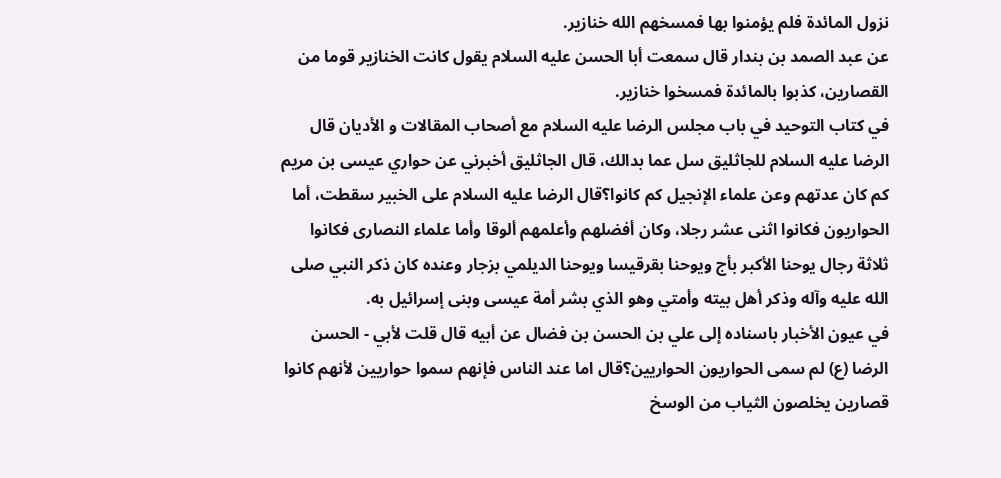نزول المائدة فلم يؤمنوا بها فمسخهم الله خنازير.
عن عبد الصمد بن بندار قال سمعت أبا الحسن عليه السلام يقول كانت الخنازير قوما من القصارين، كذبوا بالمائدة فمسخوا خنازير.
في كتاب التوحيد في باب مجلس الرضا عليه السلام مع أصحاب المقالات و الأديان قال الرضا عليه السلام للجاثليق سل عما بدالك، قال الجاثليق أخبرني عن حواري عيسى بن مريم كم كان عدتهم وعن علماء الإنجيل كم كانوا؟قال الرضا عليه السلام على الخبير سقطت، أما الحواريون فكانوا اثنى عشر رجلا، وكان أفضلهم وأعلمهم ألوقا وأما علماء النصارى فكانوا ثلاثة رجال يوحنا الأكبر بأج ويوحنا بقرقيسا ويوحنا الديلمي بزجار وعنده كان ذكر النبي صلى الله عليه وآله وذكر أهل بيته وأمتي وهو الذي بشر أمة عيسى وبنى إسرائيل به.
في عيون الأخبار باسناده إلى علي بن الحسن بن فضال عن أبيه قال قلت لأبي - الحسن الرضا (ع) لم سمى الحواريون الحواريين؟قال اما عند الناس فإنهم سموا حواريين لأنهم كانوا قصارين يخلصون الثياب من الوسخ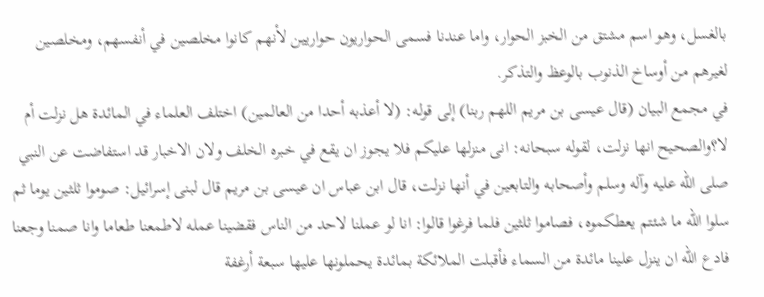بالغسل، وهو اسم مشتق من الخبز الحوار، واما عندنا فسمى الحواريون حواريين لأنهم كانوا مخلصين في أنفسهم، ومخلصين لغيرهم من أوساخ الذنوب بالوعظ والتذكر.
في مجمع البيان (قال عيسى بن مريم اللهم ربنا) إلى قوله: (لا أعذبه أحدا من العالمين) اختلف العلماء في المائدة هل نزلت أم لا؟والصحيح انها نزلت، لقوله سبحانه: انى منزلها عليكم فلا يجوز ان يقع في خبره الخلف ولان الاخبار قد استفاضت عن النبي صلى الله عليه وآله وسلم وأصحابه والتابعين في أنها نزلت، قال ابن عباس ان عيسى بن مريم قال لبنى إسرائيل: صوموا ثلثين يوما ثم سلوا الله ما شئتم يعطكموه، فصاموا ثلثين فلما فرغوا قالوا: انا لو عملنا لاحد من الناس فقضينا عمله لاطمعنا طعاما وانا صمنا وجعنا فادع الله ان ينزل علينا مائدة من السماء فأقبلت الملائكة بمائدة يحملونها عليها سبعة أرغفة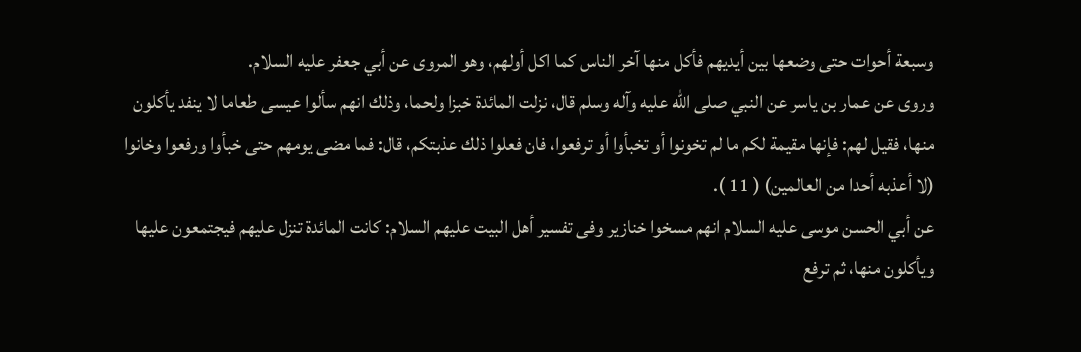وسبعة أحوات حتى وضعها بين أيديهم فأكل منها آخر الناس كما اكل أولهم، وهو المروى عن أبي جعفر عليه السلام.
وروى عن عمار بن ياسر عن النبي صلى الله عليه وآله وسلم قال، نزلت المائدة خبزا ولحما، وذلك انهم سألوا عيسى طعاما لا ينفد يأكلون منها، فقيل لهم: فإنها مقيمة لكم ما لم تخونوا أو تخبأوا أو ترفعوا، فان فعلوا ذلك عذبتكم، قال: فما مضى يومهم حتى خبأوا ورفعوا وخانوا (لا أعذبه أحدا من العالمين) ( 11 ).
عن أبي الحسن موسى عليه السلام انهم مسخوا خنازير وفى تفسير أهل البيت عليهم السلام: كانت المائدة تنزل عليهم فيجتمعون عليها ويأكلون منها، ثم ترفع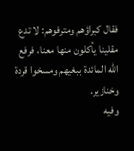فقال كبراؤهم ومترفوهم: لا تدع مقلينا يأكلون منها معنا، فرفع الله المائدة ببغيهم ومسخوا قردة وخنازير.
وفيه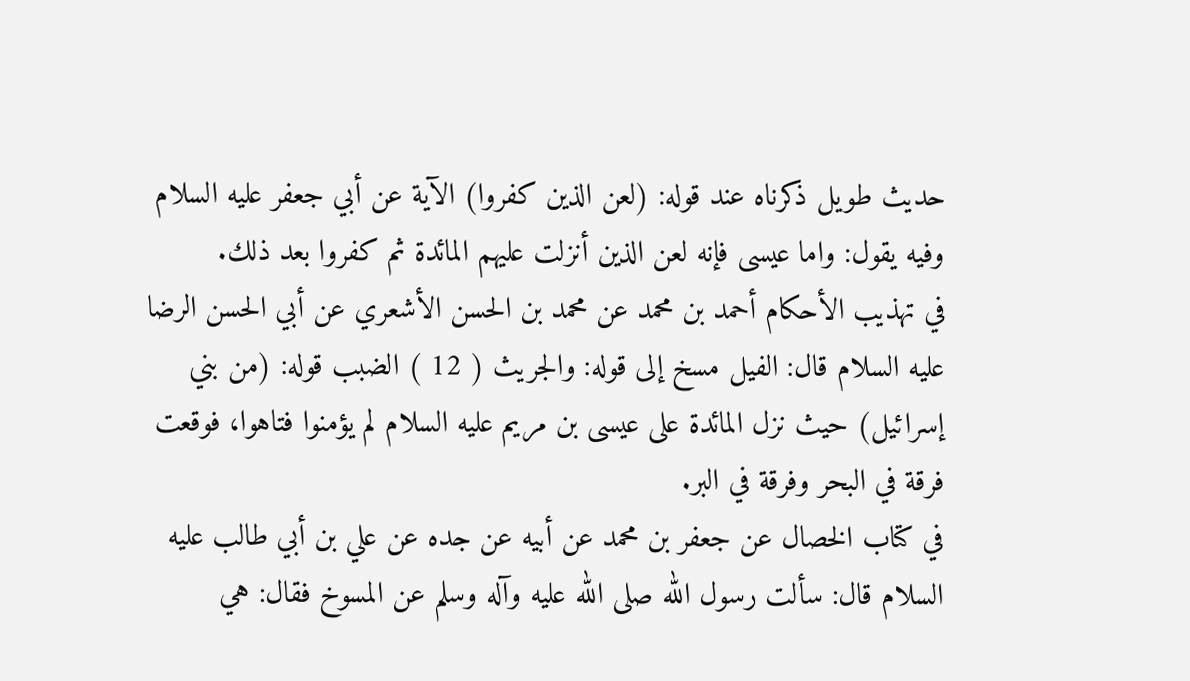حديث طويل ذكرناه عند قوله: (لعن الذين كفروا) الآية عن أبي جعفر عليه السلام وفيه يقول: واما عيسى فإنه لعن الذين أنزلت عليهم المائدة ثم كفروا بعد ذلك.
في تهذيب الأحكام أحمد بن محمد عن محمد بن الحسن الأشعري عن أبي الحسن الرضا عليه السلام قال: الفيل مسخ إلى قوله: والجريث ( 12 ) الضبب قوله: (من بني إسرائيل) حيث نزل المائدة على عيسى بن مريم عليه السلام لم يؤمنوا فتاهوا، فوقعت فرقة في البحر وفرقة في البر.
في كتاب الخصال عن جعفر بن محمد عن أبيه عن جده عن علي بن أبي طالب عليه السلام قال: سألت رسول الله صلى الله عليه وآله وسلم عن المسوخ فقال: هي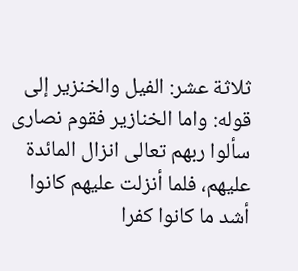ثلاثة عشر: الفيل والخنزير إلى قوله: واما الخنازير فقوم نصارى سألوا ربهم تعالى انزال المائدة عليهم، فلما أنزلت عليهم كانوا أشد ما كانوا كفرا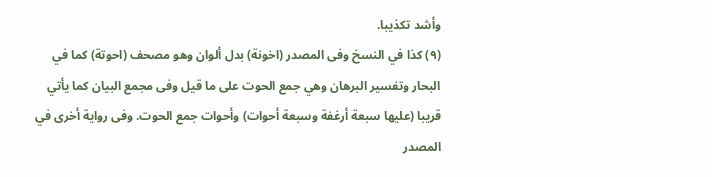وأشد تكذيبا.
(٩) كذا في النسخ وفى المصدر (اخونة) بدل ألوان وهو مصحف (احوتة) كما في البحار وتفسير البرهان وهي جمع الحوت على ما قيل وفى مجمع البيان كما يأتي قريبا (عليها سبعة أرغفة وسبعة أحوات) وأحوات جمع الحوت. وفى رواية أخرى في المصدر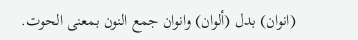(انوان) بدل (ألوان) وانوان جمع النون بمعنى الحوت.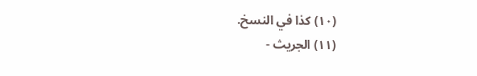(١٠) كذا في النسخ.
(١١) الجريث -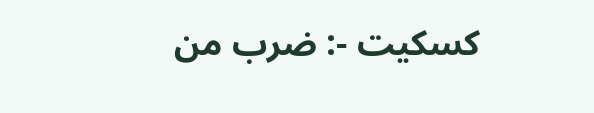كسكيت -: ضرب من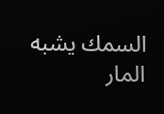السمك يشبه المار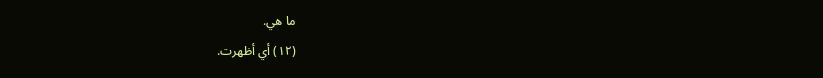ما هي.
(١٢) أي أظهرت.